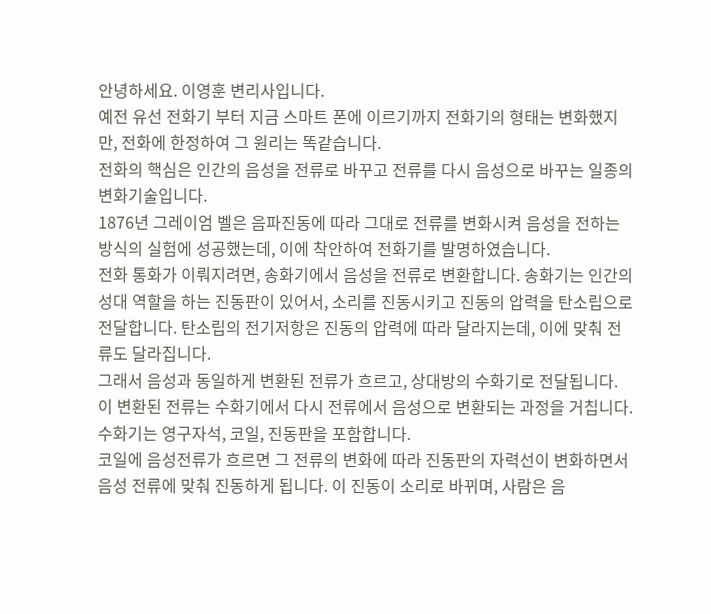안녕하세요. 이영훈 변리사입니다.
예전 유선 전화기 부터 지금 스마트 폰에 이르기까지 전화기의 형태는 변화했지만, 전화에 한정하여 그 원리는 똑같습니다.
전화의 핵심은 인간의 음성을 전류로 바꾸고 전류를 다시 음성으로 바꾸는 일종의 변화기술입니다.
1876년 그레이엄 벨은 음파진동에 따라 그대로 전류를 변화시켜 음성을 전하는 방식의 실험에 성공했는데, 이에 착안하여 전화기를 발명하였습니다.
전화 통화가 이뤄지려면, 송화기에서 음성을 전류로 변환합니다. 송화기는 인간의 성대 역할을 하는 진동판이 있어서, 소리를 진동시키고 진동의 압력을 탄소립으로 전달합니다. 탄소립의 전기저항은 진동의 압력에 따라 달라지는데, 이에 맞춰 전류도 달라집니다.
그래서 음성과 동일하게 변환된 전류가 흐르고, 상대방의 수화기로 전달됩니다.
이 변환된 전류는 수화기에서 다시 전류에서 음성으로 변환되는 과정을 거칩니다.
수화기는 영구자석, 코일, 진동판을 포함합니다.
코일에 음성전류가 흐르면 그 전류의 변화에 따라 진동판의 자력선이 변화하면서 음성 전류에 맞춰 진동하게 됩니다. 이 진동이 소리로 바뀌며, 사람은 음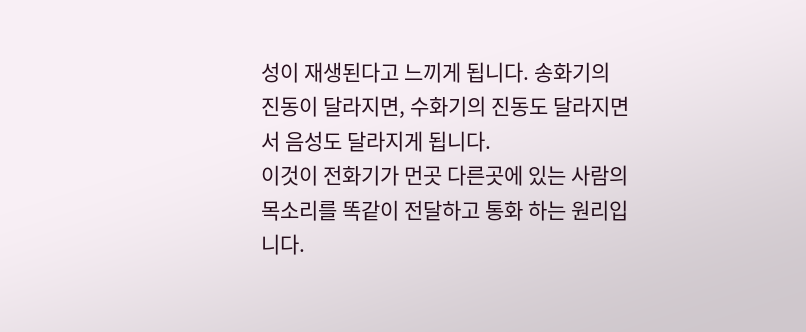성이 재생된다고 느끼게 됩니다. 송화기의 진동이 달라지면, 수화기의 진동도 달라지면서 음성도 달라지게 됩니다.
이것이 전화기가 먼곳 다른곳에 있는 사람의 목소리를 똑같이 전달하고 통화 하는 원리입니다.